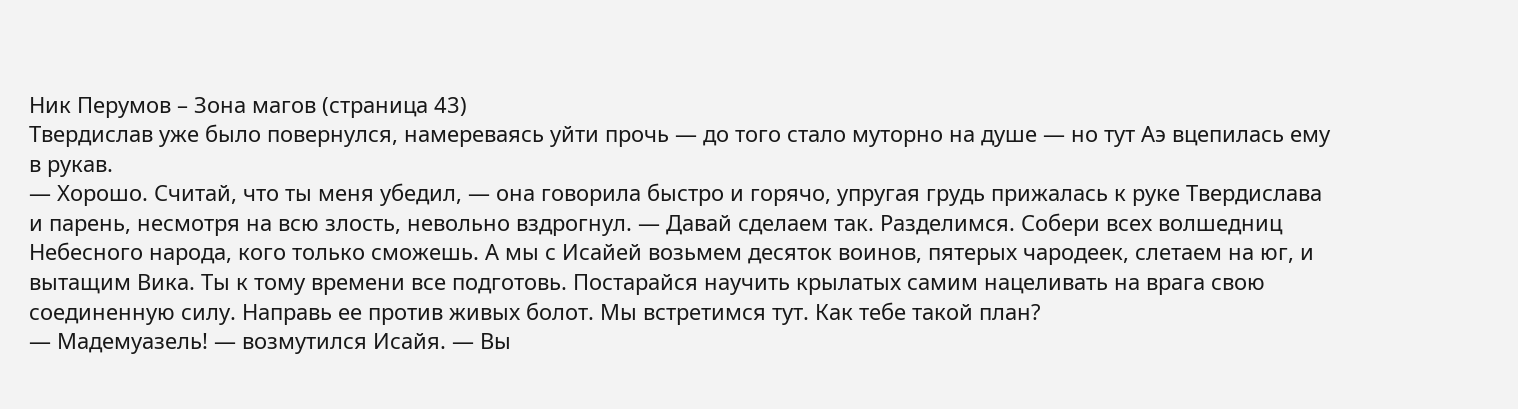Ник Перумов – Зона магов (страница 43)
Твердислав уже было повернулся, намереваясь уйти прочь — до того стало муторно на душе — но тут Аэ вцепилась ему в рукав.
— Хорошо. Считай, что ты меня убедил, — она говорила быстро и горячо, упругая грудь прижалась к руке Твердислава и парень, несмотря на всю злость, невольно вздрогнул. — Давай сделаем так. Разделимся. Собери всех волшедниц Небесного народа, кого только сможешь. А мы с Исайей возьмем десяток воинов, пятерых чародеек, слетаем на юг, и вытащим Вика. Ты к тому времени все подготовь. Постарайся научить крылатых самим нацеливать на врага свою соединенную силу. Направь ее против живых болот. Мы встретимся тут. Как тебе такой план?
— Мадемуазель! — возмутился Исайя. — Вы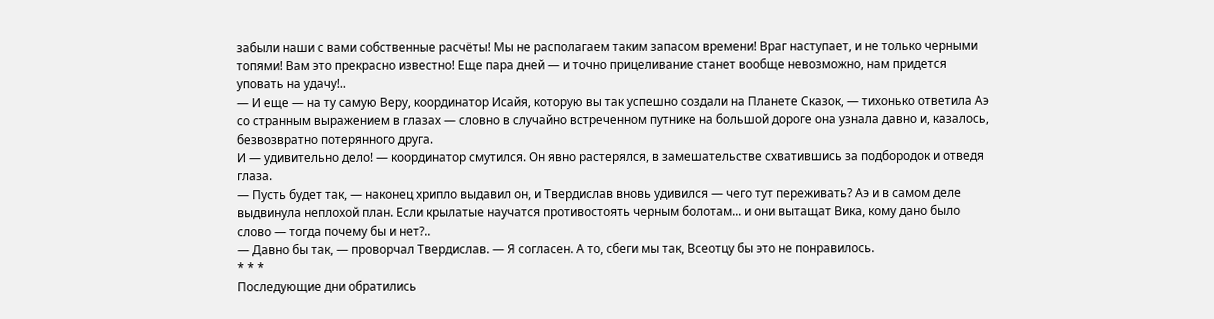забыли наши с вами собственные расчёты! Мы не располагаем таким запасом времени! Враг наступает, и не только черными топями! Вам это прекрасно известно! Еще пара дней — и точно прицеливание станет вообще невозможно, нам придется уповать на удачу!..
— И еще — на ту самую Веру, координатор Исайя, которую вы так успешно создали на Планете Сказок, — тихонько ответила Аэ со странным выражением в глазах — словно в случайно встреченном путнике на большой дороге она узнала давно и, казалось, безвозвратно потерянного друга.
И — удивительно дело! — координатор смутился. Он явно растерялся, в замешательстве схватившись за подбородок и отведя глаза.
— Пусть будет так, — наконец хрипло выдавил он, и Твердислав вновь удивился — чего тут переживать? Аэ и в самом деле выдвинула неплохой план. Если крылатые научатся противостоять черным болотам... и они вытащат Вика, кому дано было слово — тогда почему бы и нет?..
— Давно бы так, — проворчал Твердислав. — Я согласен. А то, сбеги мы так, Всеотцу бы это не понравилось.
* * *
Последующие дни обратились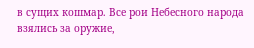в сущих кошмар. Все рои Небесного народа взялись за оружие,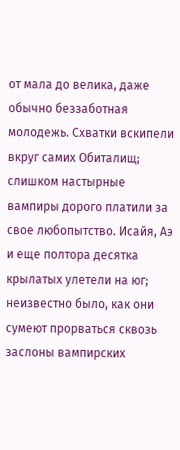от мала до велика, даже обычно беззаботная молодежь. Схватки вскипели вкруг самих Обиталищ; слишком настырные вампиры дорого платили за свое любопытство. Исайя, Аэ и еще полтора десятка крылатых улетели на юг; неизвестно было, как они сумеют прорваться сквозь заслоны вампирских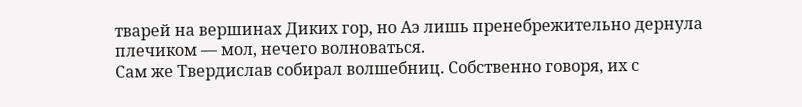тварей на вершинах Диких гор, но Аэ лишь пренебрежительно дернула плечиком — мол, нечего волноваться.
Сам же Твердислав собирал волшебниц. Собственно говоря, их с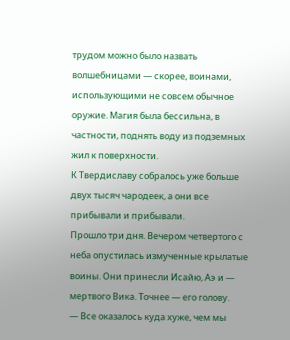трудом можно было назвать волшебницами — скорее, воинами, использующими не совсем обычное оружие. Магия была бессильна, в частности, поднять воду из подземных жил к поверхности.
К Твердиславу собралось уже больше двух тысяч чародеек, а они все прибывали и прибывали.
Прошло три дня. Вечером четвертого с неба опустилась измученные крылатые воины. Они принесли Исайю, Аэ и — мертвого Вика. Точнее — его голову.
— Все оказалось куда хуже, чем мы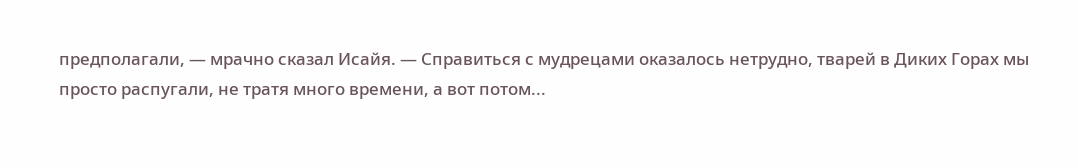предполагали, — мрачно сказал Исайя. — Справиться с мудрецами оказалось нетрудно, тварей в Диких Горах мы просто распугали, не тратя много времени, а вот потом...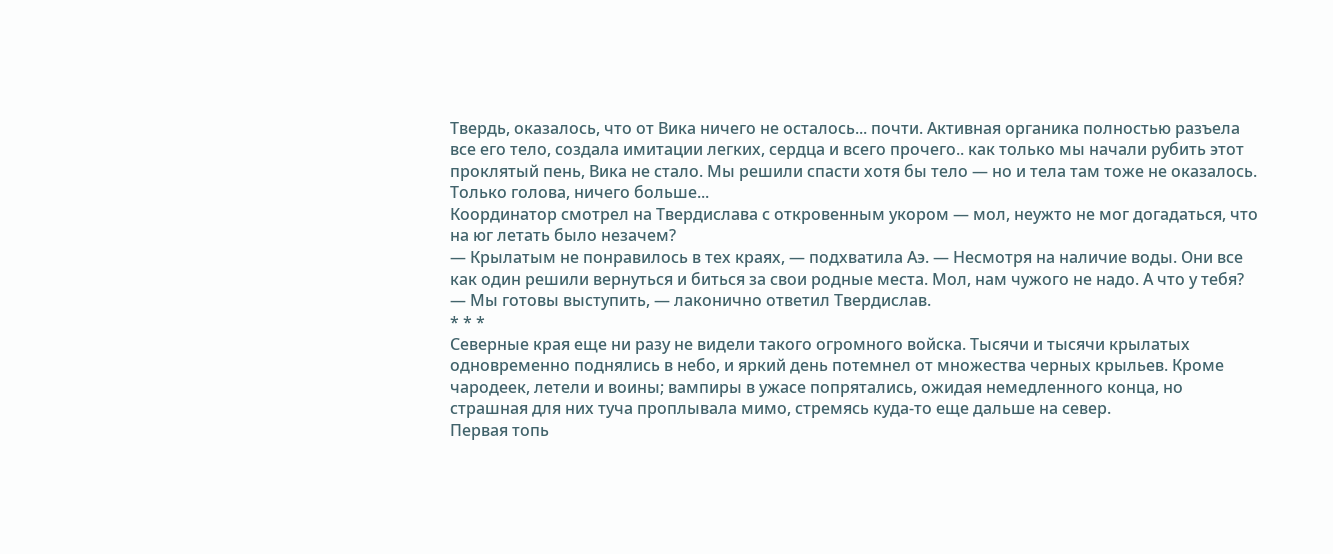Твердь, оказалось, что от Вика ничего не осталось... почти. Активная органика полностью разъела все его тело, создала имитации легких, сердца и всего прочего.. как только мы начали рубить этот проклятый пень, Вика не стало. Мы решили спасти хотя бы тело — но и тела там тоже не оказалось. Только голова, ничего больше...
Координатор смотрел на Твердислава с откровенным укором — мол, неужто не мог догадаться, что на юг летать было незачем?
— Крылатым не понравилось в тех краях, — подхватила Аэ. — Несмотря на наличие воды. Они все как один решили вернуться и биться за свои родные места. Мол, нам чужого не надо. А что у тебя?
— Мы готовы выступить, — лаконично ответил Твердислав.
* * *
Северные края еще ни разу не видели такого огромного войска. Тысячи и тысячи крылатых одновременно поднялись в небо, и яркий день потемнел от множества черных крыльев. Кроме чародеек, летели и воины; вампиры в ужасе попрятались, ожидая немедленного конца, но страшная для них туча проплывала мимо, стремясь куда-то еще дальше на север.
Первая топь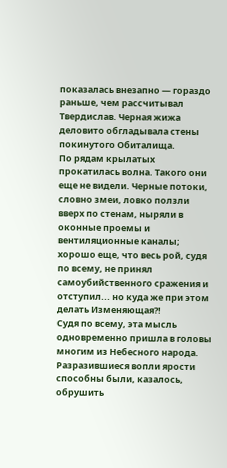показалась внезапно — гораздо раньше, чем рассчитывал Твердислав. Черная жижа деловито обгладывала стены покинутого Обиталища.
По рядам крылатых прокатилась волна. Такого они еще не видели. Черные потоки, словно змеи, ловко ползли вверх по стенам, ныряли в оконные проемы и вентиляционные каналы; хорошо еще, что весь рой, судя по всему, не принял самоубийственного сражения и отступил... но куда же при этом делать Изменяющая?!
Судя по всему, эта мысль одновременно пришла в головы многим из Небесного народа. Разразившиеся вопли ярости способны были, казалось, обрушить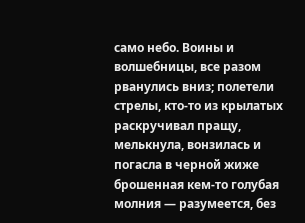само небо. Воины и волшебницы, все разом рванулись вниз; полетели стрелы, кто-то из крылатых раскручивал пращу, мелькнула, вонзилась и погасла в черной жиже брошенная кем-то голубая молния — разумеется, без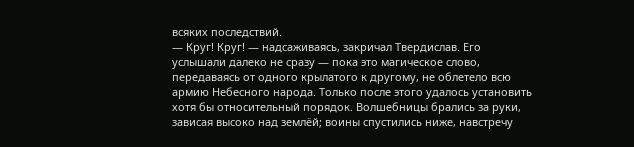всяких последствий.
— Круг! Круг! — надсаживаясь, закричал Твердислав. Его услышали далеко не сразу — пока это магическое слово, передаваясь от одного крылатого к другому, не облетело всю армию Небесного народа. Только после этого удалось установить хотя бы относительный порядок. Волшебницы брались за руки, зависая высоко над землёй; воины спустились ниже, навстречу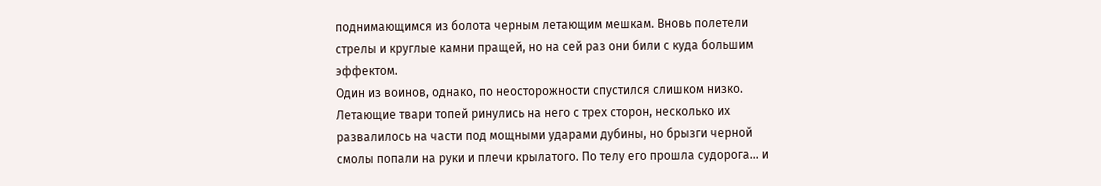поднимающимся из болота черным летающим мешкам. Вновь полетели стрелы и круглые камни пращей, но на сей раз они били с куда большим эффектом.
Один из воинов, однако, по неосторожности спустился слишком низко. Летающие твари топей ринулись на него с трех сторон, несколько их развалилось на части под мощными ударами дубины, но брызги черной смолы попали на руки и плечи крылатого. По телу его прошла судорога... и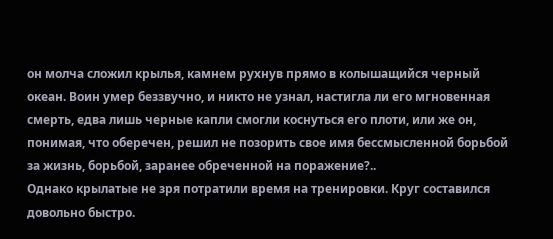он молча сложил крылья, камнем рухнув прямо в колышащийся черный океан. Воин умер беззвучно, и никто не узнал, настигла ли его мгновенная смерть, едва лишь черные капли смогли коснуться его плоти, или же он, понимая, что оберечен, решил не позорить свое имя бессмысленной борьбой за жизнь, борьбой, заранее обреченной на поражение?..
Однако крылатые не зря потратили время на тренировки. Круг составился довольно быстро.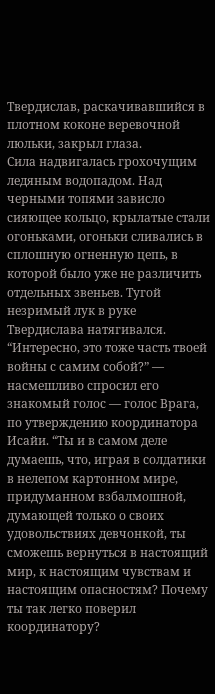Твердислав, раскачивавшийся в плотном коконе веревочной люльки, закрыл глаза.
Сила надвигалась грохочущим ледяным водопадом. Над черными топями зависло сияющее кольцо, крылатые стали огоньками, огоньки сливались в сплошную огненную цепь, в которой было уже не различить отдельных звеньев. Тугой незримый лук в руке Твердислава натягивался.
“Интересно, это тоже часть твоей войны с самим собой?” — насмешливо спросил его знакомый голос — голос Врага, по утверждению координатора Исайи. “Ты и в самом деле думаешь, что, играя в солдатики в нелепом картонном мире, придуманном взбалмошной, думающей только о своих удовольствиях девчонкой, ты сможешь вернуться в настоящий мир, к настоящим чувствам и настоящим опасностям? Почему ты так легко поверил координатору?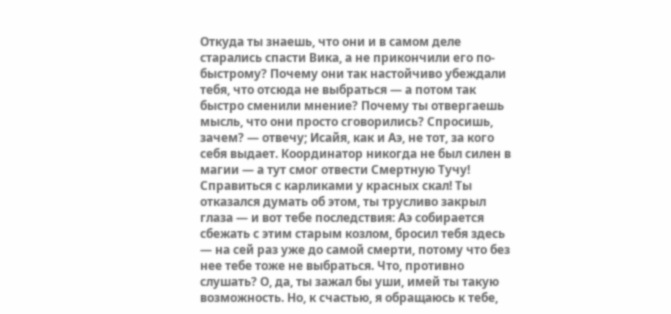Откуда ты знаешь, что они и в самом деле старались спасти Вика, а не прикончили его по-быстрому? Почему они так настойчиво убеждали тебя, что отсюда не выбраться — а потом так быстро сменили мнение? Почему ты отвергаешь мысль, что они просто сговорились? Спросишь, зачем? — отвечу; Исайя, как и Аэ, не тот, за кого себя выдает. Координатор никогда не был силен в магии — а тут смог отвести Смертную Тучу! Справиться с карликами у красных скал! Ты отказался думать об этом, ты трусливо закрыл глаза — и вот тебе последствия: Аэ собирается сбежать с этим старым козлом, бросил тебя здесь — на сей раз уже до самой смерти, потому что без нее тебе тоже не выбраться. Что, противно слушать? О, да, ты зажал бы уши, имей ты такую возможность. Но, к счастью, я обращаюсь к тебе,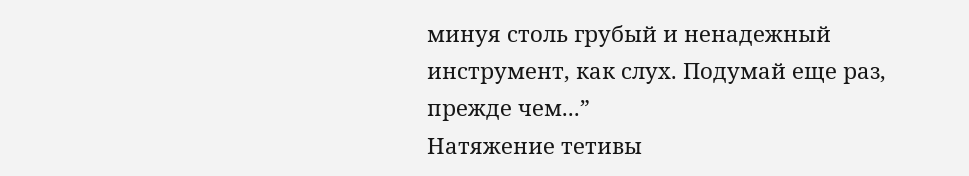минуя столь грубый и ненадежный инструмент, как слух. Подумай еще раз, прежде чем...”
Натяжение тетивы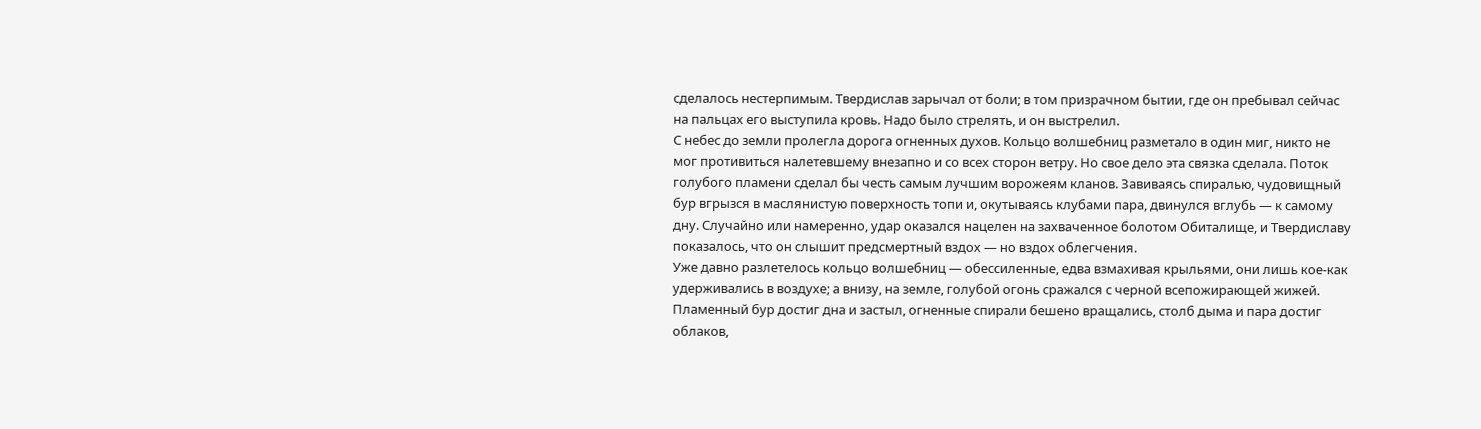сделалось нестерпимым. Твердислав зарычал от боли; в том призрачном бытии, где он пребывал сейчас на пальцах его выступила кровь. Надо было стрелять, и он выстрелил.
С небес до земли пролегла дорога огненных духов. Кольцо волшебниц разметало в один миг, никто не мог противиться налетевшему внезапно и со всех сторон ветру. Но свое дело эта связка сделала. Поток голубого пламени сделал бы честь самым лучшим ворожеям кланов. Завиваясь спиралью, чудовищный бур вгрызся в маслянистую поверхность топи и, окутываясь клубами пара, двинулся вглубь — к самому дну. Случайно или намеренно, удар оказался нацелен на захваченное болотом Обиталище, и Твердиславу показалось, что он слышит предсмертный вздох — но вздох облегчения.
Уже давно разлетелось кольцо волшебниц — обессиленные, едва взмахивая крыльями, они лишь кое-как удерживались в воздухе; а внизу, на земле, голубой огонь сражался с черной всепожирающей жижей. Пламенный бур достиг дна и застыл, огненные спирали бешено вращались, столб дыма и пара достиг облаков,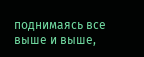поднимаясь все выше и выше,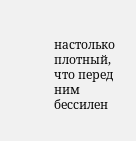настолько плотный, что перед ним бессилен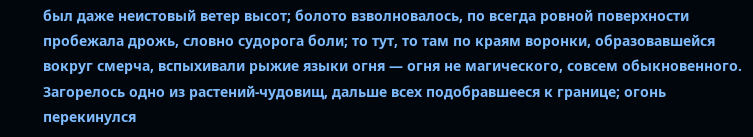был даже неистовый ветер высот; болото взволновалось, по всегда ровной поверхности пробежала дрожь, словно судорога боли; то тут, то там по краям воронки, образовавшейся вокруг смерча, вспыхивали рыжие языки огня — огня не магического, совсем обыкновенного. Загорелось одно из растений-чудовищ, дальше всех подобравшееся к границе; огонь перекинулся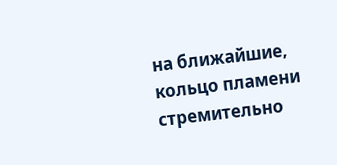на ближайшие, кольцо пламени стремительно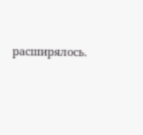расширялось.